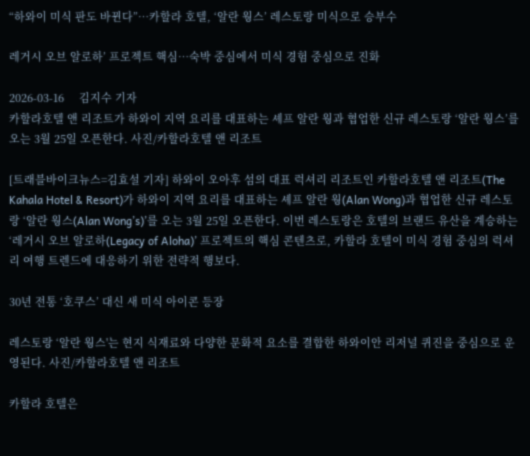“하와이 미식 판도 바뀐다”…카할라 호텔, ‘알란 웡스’ 레스토랑 미식으로 승부수

레거시 오브 알로하’ 프로젝트 핵심…숙박 중심에서 미식 경험 중심으로 진화

2026-03-16     김지수 기자
카할라호텔 앤 리조트가 하와이 지역 요리를 대표하는 셰프 알란 웡과 협업한 신규 레스토랑 ‘알란 웡스’를 오는 3월 25일 오픈한다. 사진/카할라호텔 앤 리조트

[트래블바이크뉴스=김효설 기자] 하와이 오아후 섬의 대표 럭셔리 리조트인 카할라호텔 앤 리조트(The Kahala Hotel & Resort)가 하와이 지역 요리를 대표하는 셰프 알란 웡(Alan Wong)과 협업한 신규 레스토랑 ‘알란 웡스(Alan Wong’s)’를 오는 3월 25일 오픈한다. 이번 레스토랑은 호텔의 브랜드 유산을 계승하는 ‘레거시 오브 알로하(Legacy of Aloha)’ 프로젝트의 핵심 콘텐츠로, 카할라 호텔이 미식 경험 중심의 럭셔리 여행 트렌드에 대응하기 위한 전략적 행보다.

30년 전통 ‘호쿠스’ 대신 새 미식 아이콘 등장

레스토랑 ‘알란 웡스'는 현지 식재료와 다양한 문화적 요소를 결합한 하와이안 리저널 퀴진을 중심으로 운영된다. 사진/카할라호텔 앤 리조트

카할라 호텔은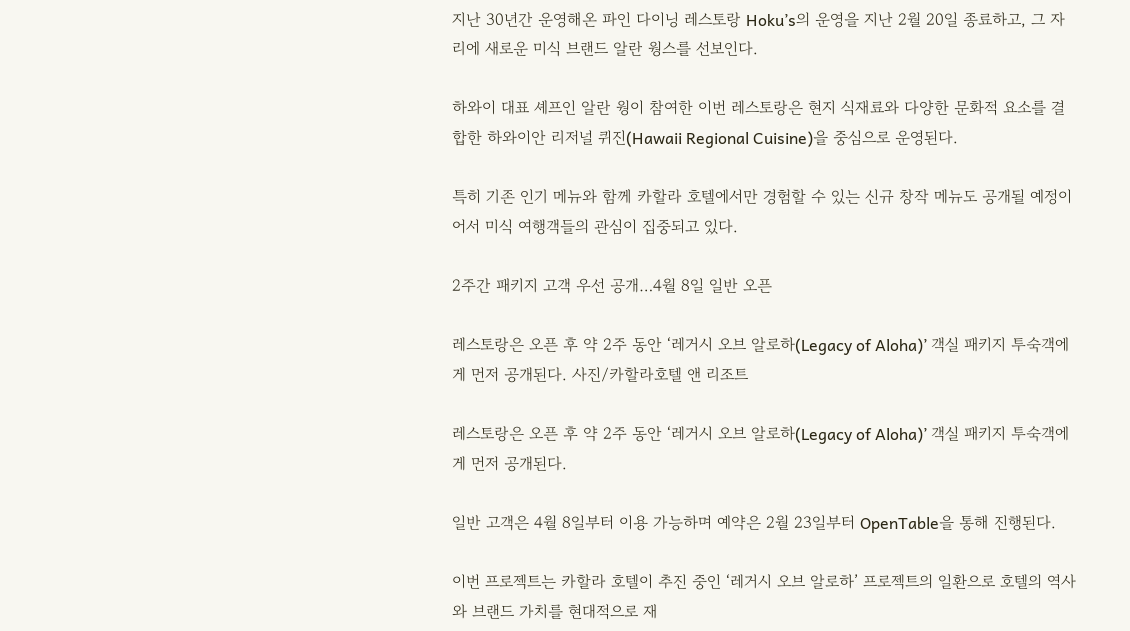지난 30년간 운영해온 파인 다이닝 레스토랑 Hoku’s의 운영을 지난 2월 20일 종료하고, 그 자리에 새로운 미식 브랜드 알란 웡스를 선보인다.

하와이 대표 셰프인 알란 웡이 참여한 이번 레스토랑은 현지 식재료와 다양한 문화적 요소를 결합한 하와이안 리저널 퀴진(Hawaii Regional Cuisine)을 중심으로 운영된다.

특히 기존 인기 메뉴와 함께 카할라 호텔에서만 경험할 수 있는 신규 창작 메뉴도 공개될 예정이어서 미식 여행객들의 관심이 집중되고 있다.

2주간 패키지 고객 우선 공개…4월 8일 일반 오픈

레스토랑은 오픈 후 약 2주 동안 ‘레거시 오브 알로하(Legacy of Aloha)’ 객실 패키지 투숙객에게 먼저 공개된다. 사진/카할라호텔 앤 리조트

레스토랑은 오픈 후 약 2주 동안 ‘레거시 오브 알로하(Legacy of Aloha)’ 객실 패키지 투숙객에게 먼저 공개된다.

일반 고객은 4월 8일부터 이용 가능하며 예약은 2월 23일부터 OpenTable을 통해 진행된다.

이번 프로젝트는 카할라 호텔이 추진 중인 ‘레거시 오브 알로하’ 프로젝트의 일환으로 호텔의 역사와 브랜드 가치를 현대적으로 재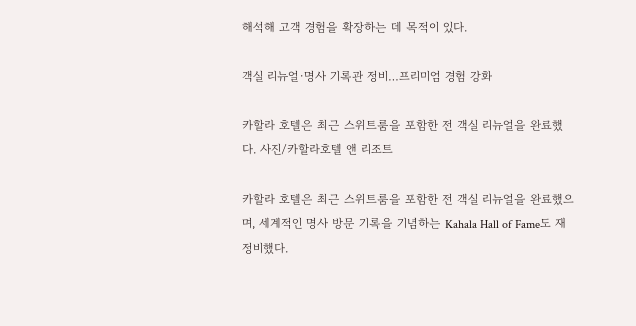해석해 고객 경험을 확장하는 데 목적이 있다.

객실 리뉴얼·명사 기록관 정비…프리미엄 경험 강화

카할라 호텔은 최근 스위트룸을 포함한 전 객실 리뉴얼을 완료했다. 사진/카할라호텔 앤 리조트

카할라 호텔은 최근 스위트룸을 포함한 전 객실 리뉴얼을 완료했으며, 세계적인 명사 방문 기록을 기념하는 Kahala Hall of Fame도 재정비했다.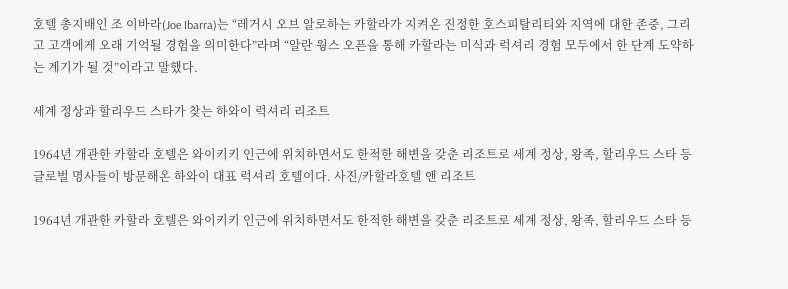호텔 총지배인 조 이바라(Joe Ibarra)는 “레거시 오브 알로하는 카할라가 지켜온 진정한 호스피탈리티와 지역에 대한 존중, 그리고 고객에게 오래 기억될 경험을 의미한다”라며 “알란 웡스 오픈을 통해 카할라는 미식과 럭셔리 경험 모두에서 한 단계 도약하는 계기가 될 것”이라고 말했다.

세계 정상과 할리우드 스타가 찾는 하와이 럭셔리 리조트

1964년 개관한 카할라 호텔은 와이키키 인근에 위치하면서도 한적한 해변을 갖춘 리조트로 세계 정상, 왕족, 할리우드 스타 등 글로벌 명사들이 방문해온 하와이 대표 럭셔리 호텔이다. 사진/카할라호텔 앤 리조트

1964년 개관한 카할라 호텔은 와이키키 인근에 위치하면서도 한적한 해변을 갖춘 리조트로 세계 정상, 왕족, 할리우드 스타 등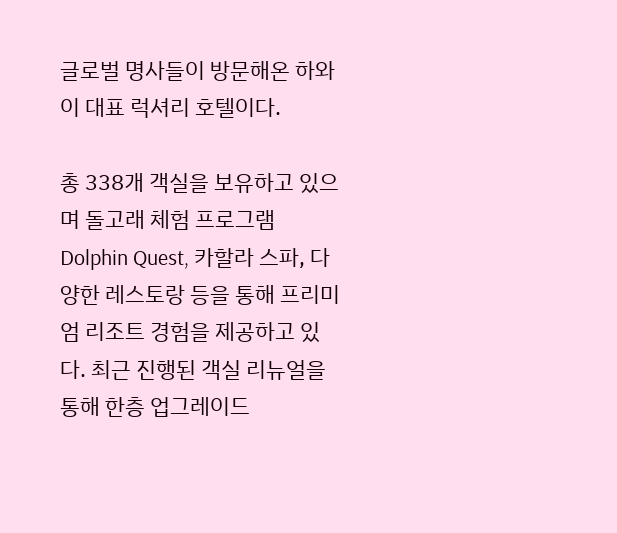글로벌 명사들이 방문해온 하와이 대표 럭셔리 호텔이다.

총 338개 객실을 보유하고 있으며 돌고래 체험 프로그램 Dolphin Quest, 카할라 스파, 다양한 레스토랑 등을 통해 프리미엄 리조트 경험을 제공하고 있다. 최근 진행된 객실 리뉴얼을 통해 한층 업그레이드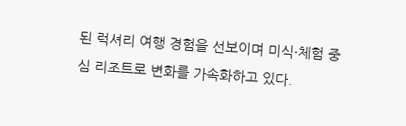된 럭셔리 여행 경험을 선보이며 미식·체험 중심 리조트로 변화를 가속화하고 있다.